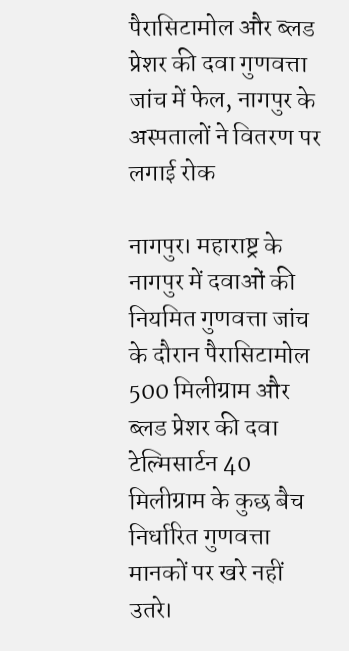पैरासिटामोल और ब्लड प्रेशर की दवा गुणवत्ता जांच में फेल, नागपुर के अस्पतालों ने वितरण पर लगाई रोक

नागपुर। महाराष्ट्र के नागपुर में दवाओं की नियमित गुणवत्ता जांच के दौरान पैरासिटामोल 500 मिलीग्राम और ब्लड प्रेशर की दवा टेल्मिसार्टन 40 मिलीग्राम के कुछ बैच निर्धारित गुणवत्ता मानकों पर खरे नहीं उतरे।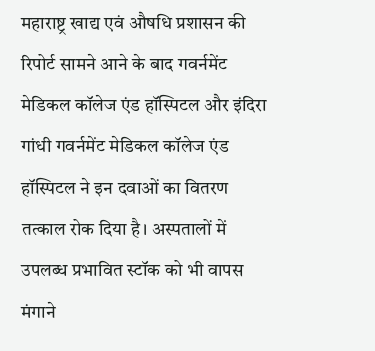महाराष्ट्र खाद्य एवं औषधि प्रशासन की रिपोर्ट सामने आने के बाद गवर्नमेंट मेडिकल कॉलेज एंड हॉस्पिटल और इंदिरा गांधी गवर्नमेंट मेडिकल कॉलेज एंड हॉस्पिटल ने इन दवाओं का वितरण तत्काल रोक दिया है। अस्पतालों में उपलब्ध प्रभावित स्टॉक को भी वापस मंगाने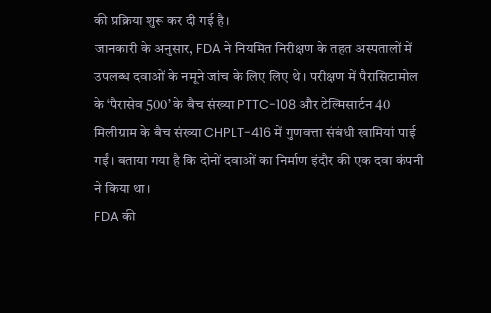की प्रक्रिया शुरू कर दी गई है।
जानकारी के अनुसार, FDA ने नियमित निरीक्षण के तहत अस्पतालों में उपलब्ध दवाओं के नमूने जांच के लिए लिए थे। परीक्षण में पैरासिटामोल के ‘पैरासेव 500’ के बैच संख्या PTTC-108 और टेल्मिसार्टन 40 मिलीग्राम के बैच संख्या CHPLT-416 में गुणवत्ता संबंधी खामियां पाई गईं। बताया गया है कि दोनों दवाओं का निर्माण इंदौर की एक दवा कंपनी ने किया था।
FDA की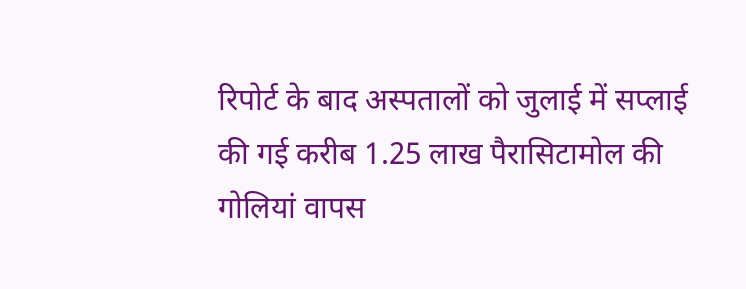रिपोर्ट के बाद अस्पतालों को जुलाई में सप्लाई की गई करीब 1.25 लाख पैरासिटामोल की गोलियां वापस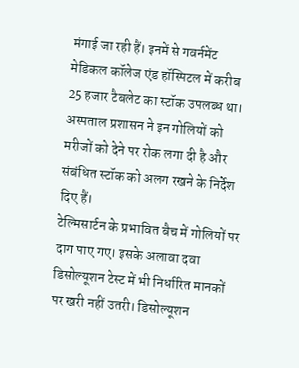मंगाई जा रही हैं। इनमें से गवर्नमेंट मेडिकल कॉलेज एंड हॉस्पिटल में करीब 25 हजार टैबलेट का स्टॉक उपलब्ध था। अस्पताल प्रशासन ने इन गोलियों को मरीजों को देने पर रोक लगा दी है और संबंधित स्टॉक को अलग रखने के निर्देश दिए हैं।
टेल्मिसार्टन के प्रभावित बैच में गोलियों पर दाग पाए गए। इसके अलावा दवा डिसोल्यूशन टेस्ट में भी निर्धारित मानकों पर खरी नहीं उतरी। डिसोल्यूशन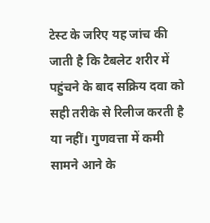टेस्ट के जरिए यह जांच की जाती है कि टैबलेट शरीर में पहुंचने के बाद सक्रिय दवा को सही तरीके से रिलीज करती है या नहीं। गुणवत्ता में कमी सामने आने के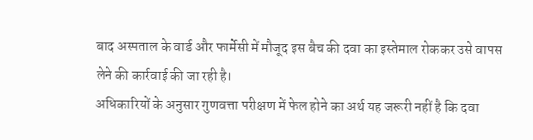बाद अस्पताल के वार्ड और फार्मेसी में मौजूद इस बैच की दवा का इस्तेमाल रोककर उसे वापस लेने की कार्रवाई की जा रही है।
अधिकारियों के अनुसार गुणवत्ता परीक्षण में फेल होने का अर्थ यह जरूरी नहीं है कि दवा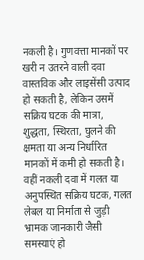नकली है। गुणवत्ता मानकों पर खरी न उतरने वाली दवा वास्तविक और लाइसेंसी उत्पाद हो सकती है, लेकिन उसमें सक्रिय घटक की मात्रा, शुद्धता, स्थिरता, घुलने की क्षमता या अन्य निर्धारित मानकों में कमी हो सकती है। वहीं नकली दवा में गलत या अनुपस्थित सक्रिय घटक, गलत लेबल या निर्माता से जुड़ी भ्रामक जानकारी जैसी समस्याएं हो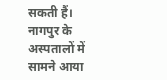सकती हैं।
नागपुर के अस्पतालों में सामने आया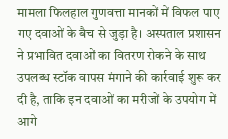मामला फिलहाल गुणवत्ता मानकों में विफल पाए गए दवाओं के बैच से जुड़ा है। अस्पताल प्रशासन ने प्रभावित दवाओं का वितरण रोकने के साथ उपलब्ध स्टॉक वापस मंगाने की कार्रवाई शुरू कर दी है, ताकि इन दवाओं का मरीजों के उपयोग में आगे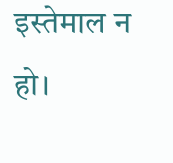इस्तेमाल न हो।